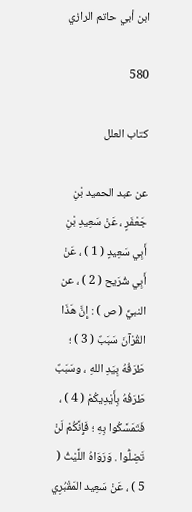ابن أبي حاتم الرازي

580

كتاب العلل

عن عبد الحميد بْنِ جَعْفَرٍ ، عَنْ سَعِيدِ بْنِ أَبِي سَعِيدٍ ( 1 ) ، عَنْ أَبِي شُرَيح ( 2 ) ، عن النبيِّ ( ص ) : إِنَّ هَذَا القُرْآنَ سَبَبٌ ( 3 ) ؛ طَرَفُهُ بِيَدِ اللهِ ، وسَبَبٌ طَرَفُهُ بِأَيْدِيكُمْ ( 4 ) ، فَتَمَسَّكُوا بِهِ ؛ فَإِنَّكُمْ لَنْ تَضِلُّوا . وَرَوَاهُ اللَّيْثُ ( 5 ) ، عَنْ سَعِيد المَقْبُرِي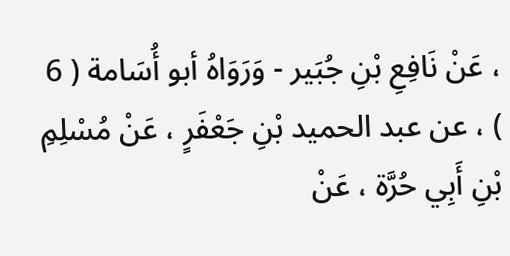، عَنْ نَافِعِ بْنِ جُبَير - وَرَوَاهُ أبو أُسَامة ( 6 ) ، عن عبد الحميد بْنِ جَعْفَرٍ ، عَنْ مُسْلِمِ بْنِ أَبِي حُرَّة ، عَنْ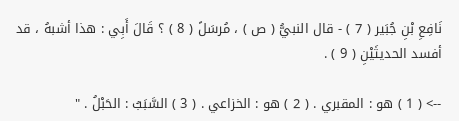نَافِعِ بْنِ جُبَير ( 7 ) - قال النبيُّ ( ص ) ، مُرسَلً ( 8 ) ؟ قَالَ أَبِي : هذا أشبهُ ، قد أفسد الحديثَيْنِ ( 9 ) .

--> ( 1 ) هو : المقبري . ( 2 ) هو : الخزاعي . ( 3 ) السَّبَبُ : الحَبْلُ . "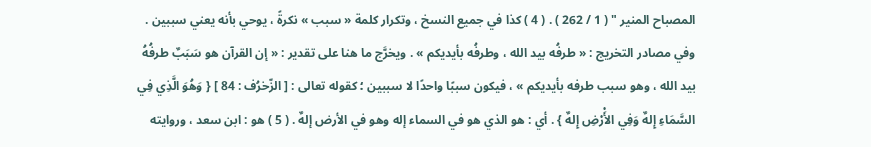المصباح المنير " ( 1 / 262 ) . ( 4 ) كذا في جميع النسخ ، وتكرار كلمة « سبب » نكرةً ، يوحي بأنه يعني سببين . وفي مصادر التخريج : « طرفُه بيد الله ، وطرفُه بأيديكم » . ويخرَّج ما هنا على تقدير : « إن القرآن هو سَبَبٌ طرفُهُ بيد الله ، وهو سبب طرفه بأيديكم » ، فيكون سببًا واحدًا لا سببين ؛ كقوله تعالى : [ الزّخرُف : 84 ] { وَهُوَ الَّذِي فِي السَّمَاءِ إِلهٌ وَفِي الأَْرْضِ إِلهٌ } . أي : هو الذي هو في السماء إله وهو في الأرض إلهٌ . ( 5 ) هو : ابن سعد ، وروايته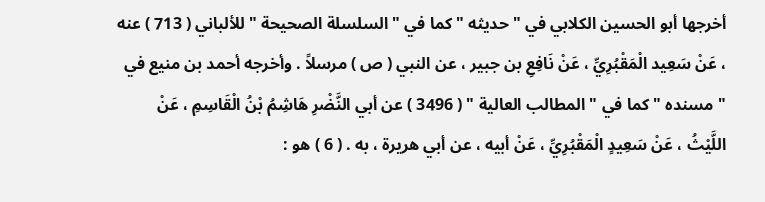أخرجها أبو الحسين الكلابي في " حديثه " كما في " السلسلة الصحيحة " للألباني ( 713 ) عنه ، عَنْ سَعِيد الْمَقْبُرِيِّ ، عَنْ نَافِعِ بن جبير ، عن النبي ( ص ) مرسلاً . وأخرجه أحمد بن منيع في " مسنده " كما في " المطالب العالية " ( 3496 ) عن أبي النَّضْرِ هَاشِمُ بْنُ الْقَاسِمِ ، عَنْ اللَّيْثُ ، عَنْ سَعِيدٍ الْمَقْبُرِيِّ ، عَنْ أبيه ، عن أبي هريرة ، به . ( 6 ) هو :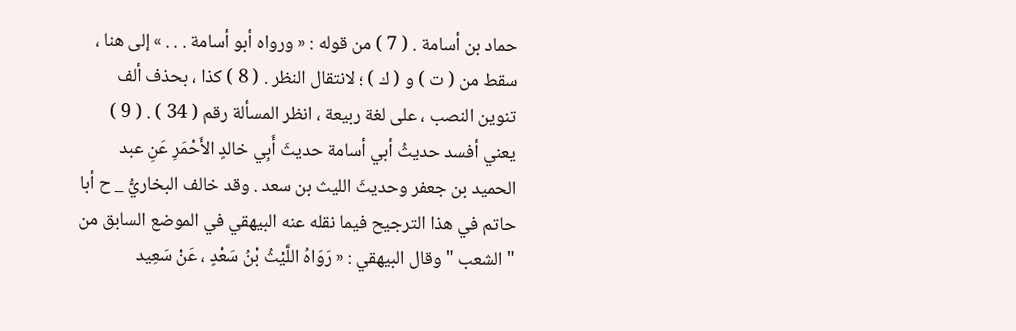حماد بن أسامة . ( 7 ) من قوله : « ورواه أبو أسامة . . . » إلى هنا ، سقط من ( ت ) و ( ك ) ؛ لانتقال النظر . ( 8 ) كذا ، بحذف ألف تنوين النصب ، على لغة ربيعة ، انظر المسألة رقم ( 34 ) . ( 9 ) يعني أفسد حديثُ أبي أسامة حديثَ أَبِي خالدٍ الأَحْمَرِ عَنِ عبد الحميد بن جعفر وحديثَ الليث بن سعد . وقد خالف البخاريُّ _ ح أبا حاتم في هذا الترجيح فيما نقله عنه البيهقي في الموضع السابق من " الشعب " وقال البيهقي : « رَوَاهُ اللَّيْثُ بْنُ سَعْدٍ ، عَنْ سَعِيد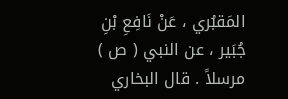المَقبُري ، عَنْ نَافِعِ بْنِ جُبَير ، عن النبي ( ص ) مرسلاً . قال البخاري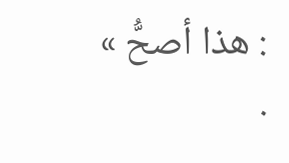: هذا أصحُّ » .